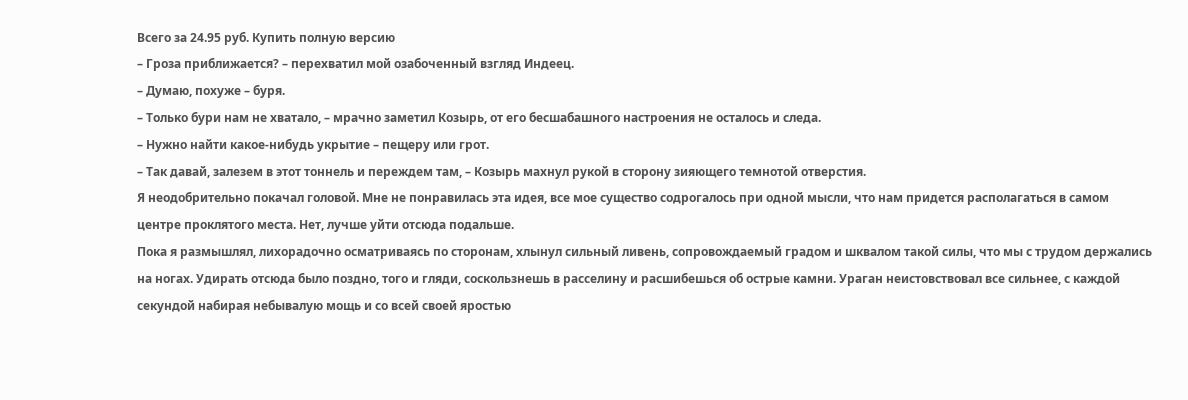Всего за 24.95 руб. Купить полную версию
– Гроза приближается? – перехватил мой озабоченный взгляд Индеец.
– Думаю, похуже – буря.
– Только бури нам не хватало, – мрачно заметил Козырь, от его бесшабашного настроения не осталось и следа.
– Нужно найти какое-нибудь укрытие – пещеру или грот.
– Так давай, залезем в этот тоннель и переждем там, – Козырь махнул рукой в сторону зияющего темнотой отверстия.
Я неодобрительно покачал головой. Мне не понравилась эта идея, все мое существо содрогалось при одной мысли, что нам придется располагаться в самом центре проклятого места. Нет, лучше уйти отсюда подальше.
Пока я размышлял, лихорадочно осматриваясь по сторонам, хлынул сильный ливень, сопровождаемый градом и шквалом такой силы, что мы с трудом держались на ногах. Удирать отсюда было поздно, того и гляди, соскользнешь в расселину и расшибешься об острые камни. Ураган неистовствовал все сильнее, с каждой секундой набирая небывалую мощь и со всей своей яростью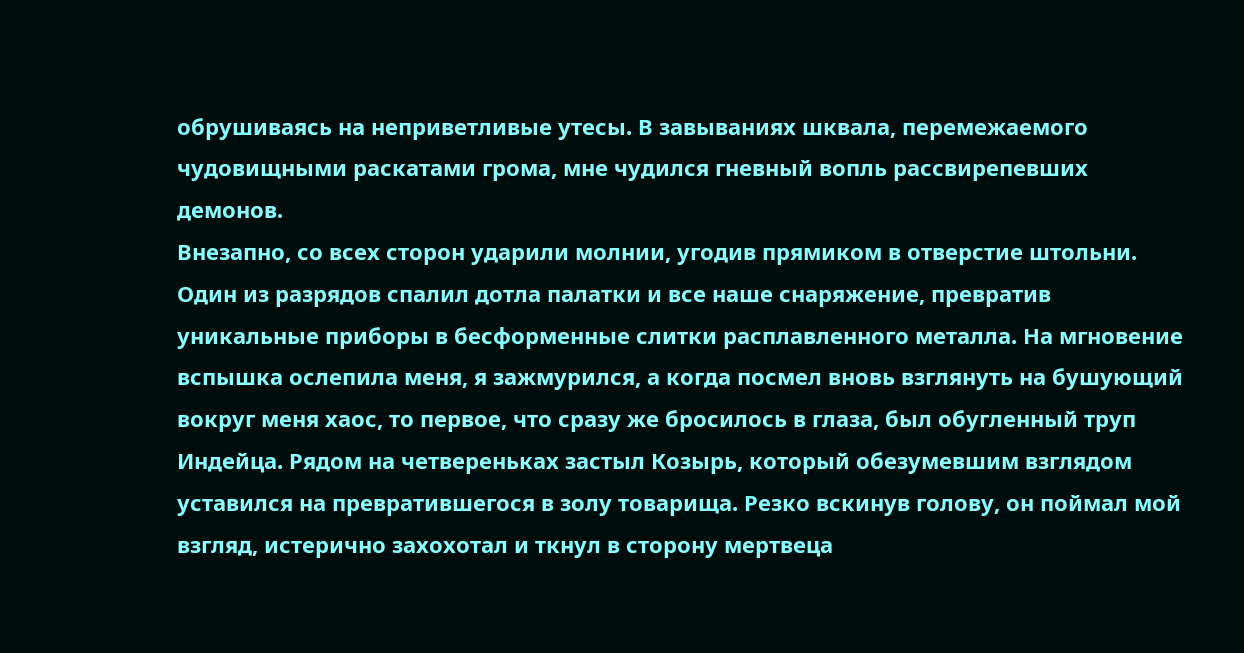обрушиваясь на неприветливые утесы. В завываниях шквала, перемежаемого чудовищными раскатами грома, мне чудился гневный вопль рассвирепевших демонов.
Внезапно, со всех сторон ударили молнии, угодив прямиком в отверстие штольни. Один из разрядов спалил дотла палатки и все наше снаряжение, превратив уникальные приборы в бесформенные слитки расплавленного металла. На мгновение вспышка ослепила меня, я зажмурился, а когда посмел вновь взглянуть на бушующий вокруг меня хаос, то первое, что сразу же бросилось в глаза, был обугленный труп Индейца. Рядом на четвереньках застыл Козырь, который обезумевшим взглядом уставился на превратившегося в золу товарища. Резко вскинув голову, он поймал мой взгляд, истерично захохотал и ткнул в сторону мертвеца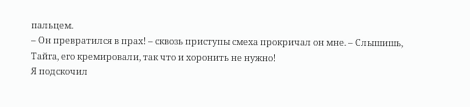пальцем.
– Он превратился в прах! – сквозь приступы смеха прокричал он мне. – Слышишь, Тайга, его кремировали, так что и хоронить не нужно!
Я подскочил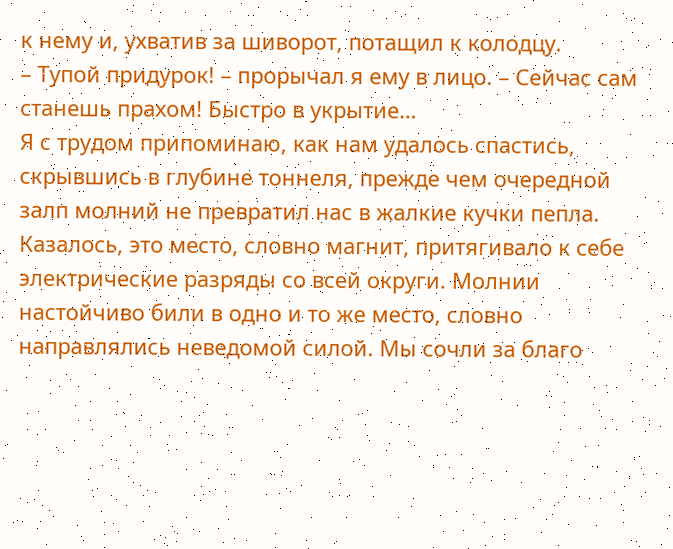к нему и, ухватив за шиворот, потащил к колодцу.
– Тупой придурок! – прорычал я ему в лицо. – Сейчас сам станешь прахом! Быстро в укрытие…
Я с трудом припоминаю, как нам удалось спастись, скрывшись в глубине тоннеля, прежде чем очередной залп молний не превратил нас в жалкие кучки пепла. Казалось, это место, словно магнит, притягивало к себе электрические разряды со всей округи. Молнии настойчиво били в одно и то же место, словно направлялись неведомой силой. Мы сочли за благо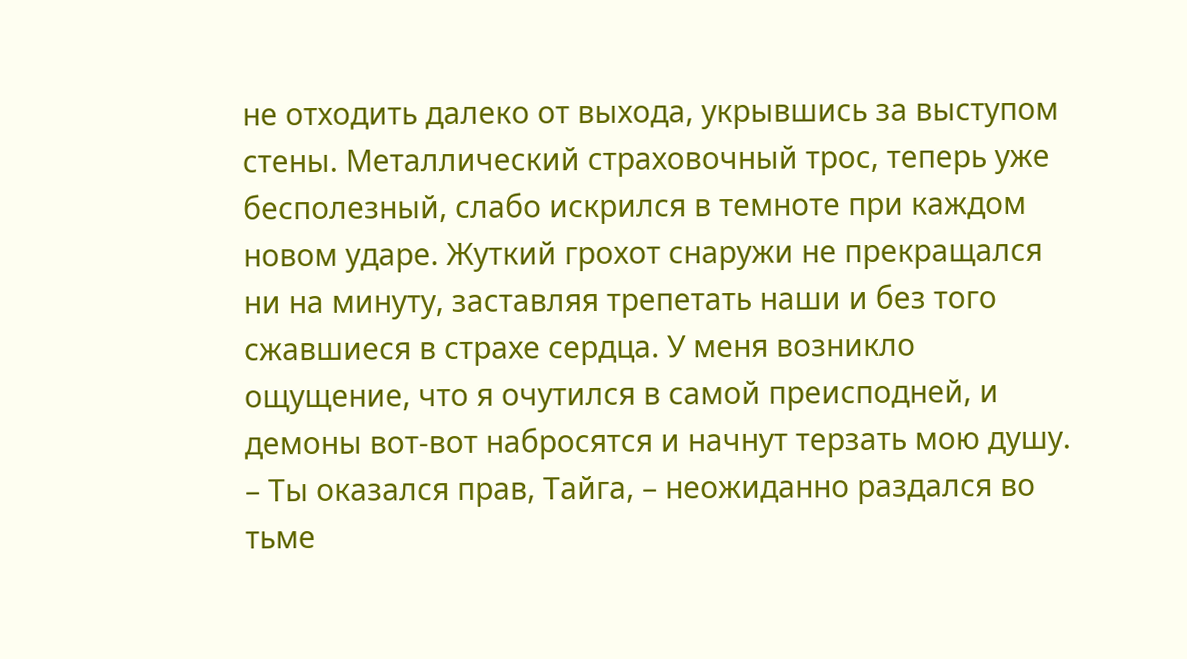не отходить далеко от выхода, укрывшись за выступом стены. Металлический страховочный трос, теперь уже бесполезный, слабо искрился в темноте при каждом новом ударе. Жуткий грохот снаружи не прекращался ни на минуту, заставляя трепетать наши и без того сжавшиеся в страхе сердца. У меня возникло ощущение, что я очутился в самой преисподней, и демоны вот-вот набросятся и начнут терзать мою душу.
– Ты оказался прав, Тайга, – неожиданно раздался во тьме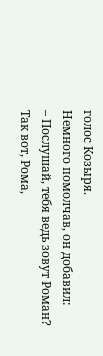голос Козыря.
Немного помолчав, он добавил:
– Послушай, тебя ведь зовут Роман? Так вот, Рома,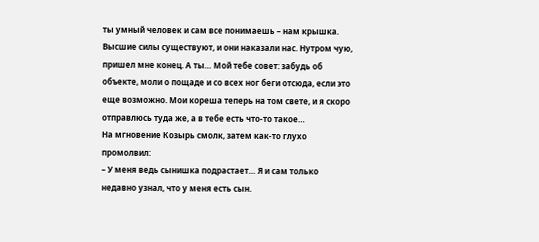ты умный человек и сам все понимаешь – нам крышка. Высшие силы существуют, и они наказали нас. Нутром чую, пришел мне конец. А ты… Мой тебе совет: забудь об объекте, моли о пощаде и со всех ног беги отсюда, если это еще возможно. Мои кореша теперь на том свете, и я скоро отправлюсь туда же, а в тебе есть что-то такое…
На мгновение Козырь смолк, затем как-то глухо промолвил:
– У меня ведь сынишка подрастает… Я и сам только недавно узнал, что у меня есть сын.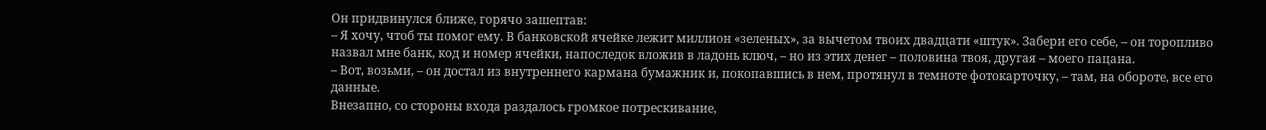Он придвинулся ближе, горячо зашептав:
– Я хочу, чтоб ты помог ему. В банковской ячейке лежит миллион «зеленых», за вычетом твоих двадцати «штук». Забери его себе, – он торопливо назвал мне банк, код и номер ячейки, напоследок вложив в ладонь ключ, – но из этих денег – половина твоя, другая – моего пацана.
– Вот, возьми, – он достал из внутреннего кармана бумажник и, покопавшись в нем, протянул в темноте фотокарточку, – там, на обороте, все его данные.
Внезапно, со стороны входа раздалось громкое потрескивание,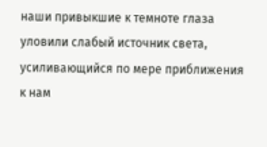наши привыкшие к темноте глаза уловили слабый источник света, усиливающийся по мере приближения к нам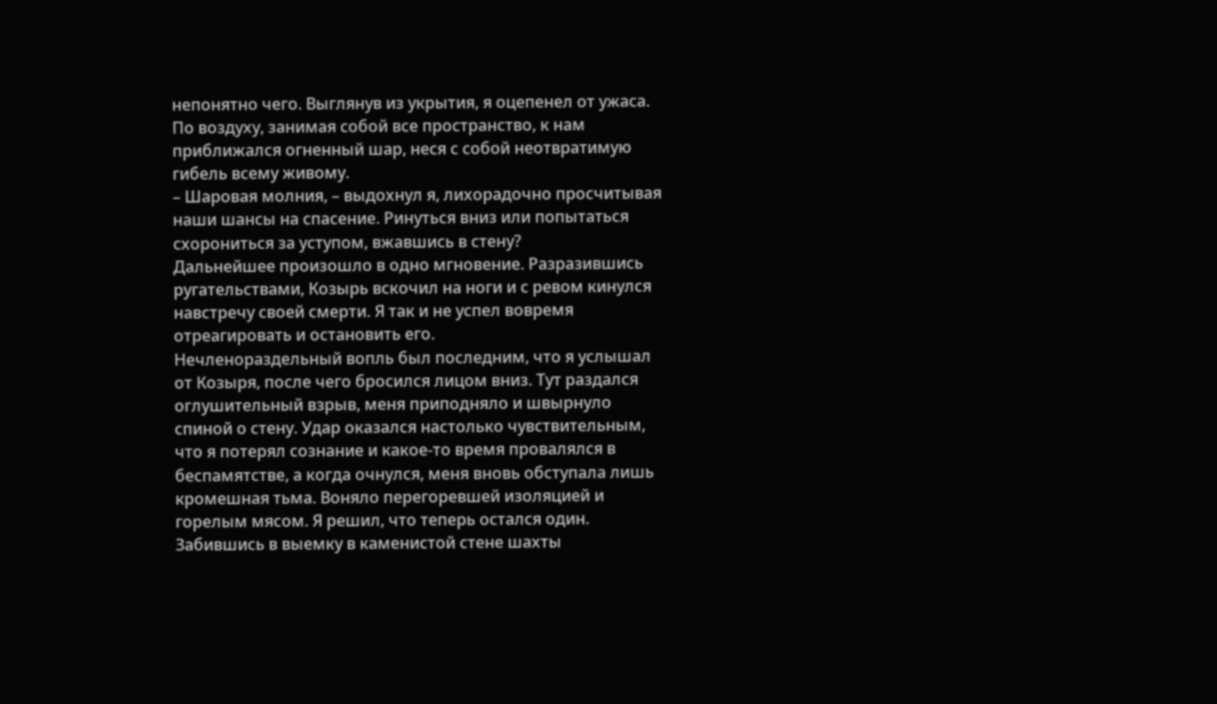непонятно чего. Выглянув из укрытия, я оцепенел от ужаса. По воздуху, занимая собой все пространство, к нам приближался огненный шар, неся с собой неотвратимую гибель всему живому.
– Шаровая молния, – выдохнул я, лихорадочно просчитывая наши шансы на спасение. Ринуться вниз или попытаться схорониться за уступом, вжавшись в стену?
Дальнейшее произошло в одно мгновение. Разразившись ругательствами, Козырь вскочил на ноги и с ревом кинулся навстречу своей смерти. Я так и не успел вовремя отреагировать и остановить его.
Нечленораздельный вопль был последним, что я услышал от Козыря, после чего бросился лицом вниз. Тут раздался оглушительный взрыв, меня приподняло и швырнуло спиной о стену. Удар оказался настолько чувствительным, что я потерял сознание и какое-то время провалялся в беспамятстве, а когда очнулся, меня вновь обступала лишь кромешная тьма. Воняло перегоревшей изоляцией и горелым мясом. Я решил, что теперь остался один.
Забившись в выемку в каменистой стене шахты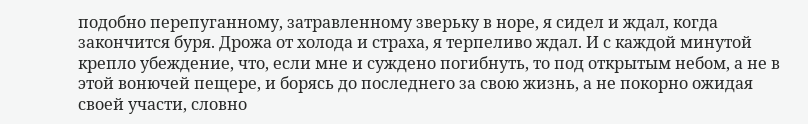подобно перепуганному, затравленному зверьку в норе, я сидел и ждал, когда закончится буря. Дрожа от холода и страха, я терпеливо ждал. И с каждой минутой крепло убеждение, что, если мне и суждено погибнуть, то под открытым небом, а не в этой вонючей пещере, и борясь до последнего за свою жизнь, а не покорно ожидая своей участи, словно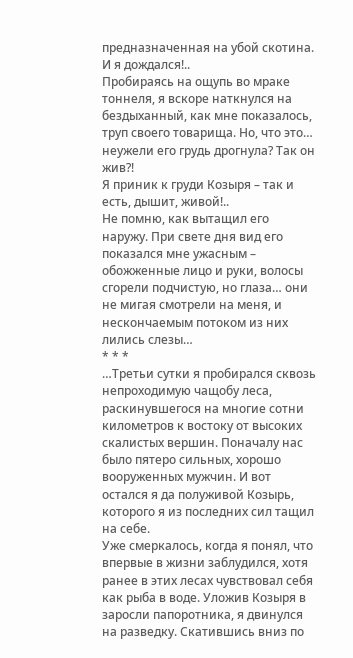предназначенная на убой скотина. И я дождался!..
Пробираясь на ощупь во мраке тоннеля, я вскоре наткнулся на бездыханный, как мне показалось, труп своего товарища. Но, что это… неужели его грудь дрогнула? Так он жив?!
Я приник к груди Козыря – так и есть, дышит, живой!..
Не помню, как вытащил его наружу. При свете дня вид его показался мне ужасным – обожженные лицо и руки, волосы сгорели подчистую, но глаза… они не мигая смотрели на меня, и нескончаемым потоком из них лились слезы…
* * *
…Третьи сутки я пробирался сквозь непроходимую чащобу леса, раскинувшегося на многие сотни километров к востоку от высоких скалистых вершин. Поначалу нас было пятеро сильных, хорошо вооруженных мужчин. И вот остался я да полуживой Козырь, которого я из последних сил тащил на себе.
Уже смеркалось, когда я понял, что впервые в жизни заблудился, хотя ранее в этих лесах чувствовал себя как рыба в воде. Уложив Козыря в заросли папоротника, я двинулся на разведку. Скатившись вниз по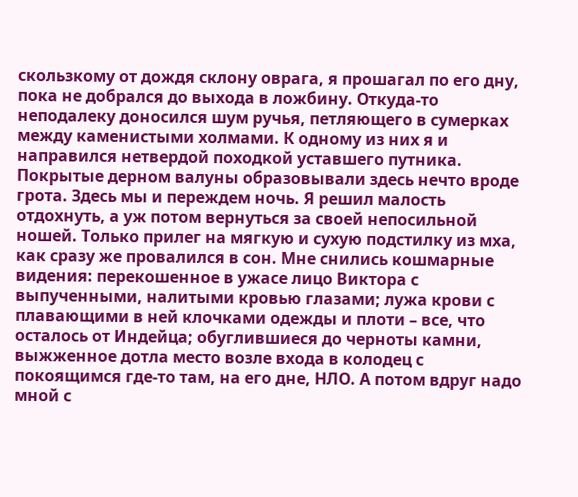скользкому от дождя склону оврага, я прошагал по его дну, пока не добрался до выхода в ложбину. Откуда-то неподалеку доносился шум ручья, петляющего в сумерках между каменистыми холмами. К одному из них я и направился нетвердой походкой уставшего путника.
Покрытые дерном валуны образовывали здесь нечто вроде грота. Здесь мы и переждем ночь. Я решил малость отдохнуть, а уж потом вернуться за своей непосильной ношей. Только прилег на мягкую и сухую подстилку из мха, как сразу же провалился в сон. Мне снились кошмарные видения: перекошенное в ужасе лицо Виктора с выпученными, налитыми кровью глазами; лужа крови с плавающими в ней клочками одежды и плоти – все, что осталось от Индейца; обуглившиеся до черноты камни, выжженное дотла место возле входа в колодец с покоящимся где-то там, на его дне, НЛО. А потом вдруг надо мной с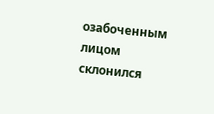озабоченным лицом склонился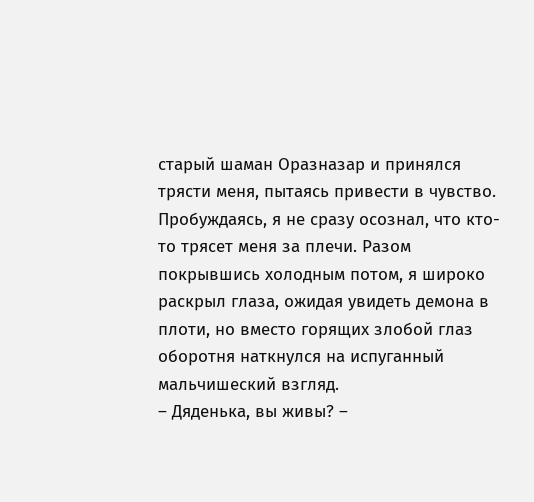старый шаман Оразназар и принялся трясти меня, пытаясь привести в чувство.
Пробуждаясь, я не сразу осознал, что кто-то трясет меня за плечи. Разом покрывшись холодным потом, я широко раскрыл глаза, ожидая увидеть демона в плоти, но вместо горящих злобой глаз оборотня наткнулся на испуганный мальчишеский взгляд.
– Дяденька, вы живы? –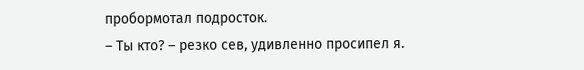пробормотал подросток.
– Ты кто? – резко сев, удивленно просипел я.